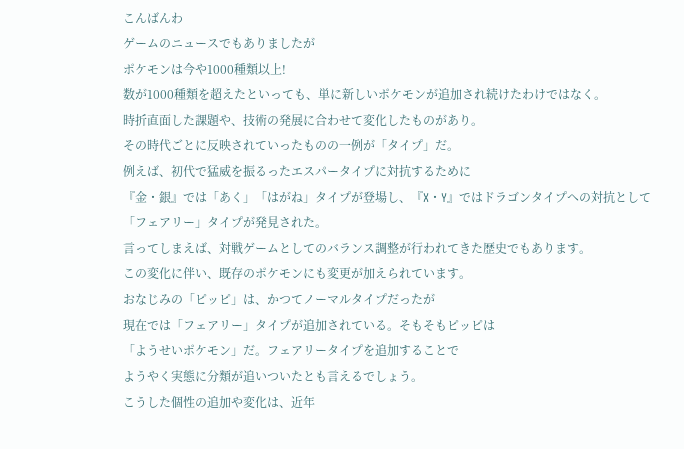こんばんわ
ゲームのニュースでもありましたが
ポケモンは今や1000種類以上!
数が1000種類を超えたといっても、単に新しいポケモンが追加され続けたわけではなく。
時折直面した課題や、技術の発展に合わせて変化したものがあり。
その時代ごとに反映されていったものの一例が「タイプ」だ。
例えば、初代で猛威を振るったエスパータイプに対抗するために
『金・銀』では「あく」「はがね」タイプが登場し、『X・Y』ではドラゴンタイプへの対抗として
「フェアリー」タイプが発見された。
言ってしまえば、対戦ゲームとしてのバランス調整が行われてきた歴史でもあります。
この変化に伴い、既存のポケモンにも変更が加えられています。
おなじみの「ピッピ」は、かつてノーマルタイプだったが
現在では「フェアリー」タイプが追加されている。そもそもピッピは
「ようせいポケモン」だ。フェアリータイプを追加することで
ようやく実態に分類が追いついたとも言えるでしょう。
こうした個性の追加や変化は、近年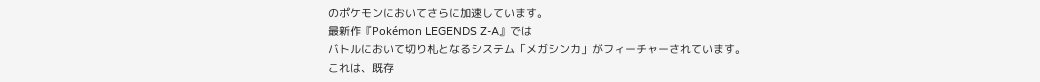のポケモンにおいてさらに加速しています。
最新作『Pokémon LEGENDS Z-A』では
バトルにおいて切り札となるシステム「メガシンカ」がフィーチャーされています。
これは、既存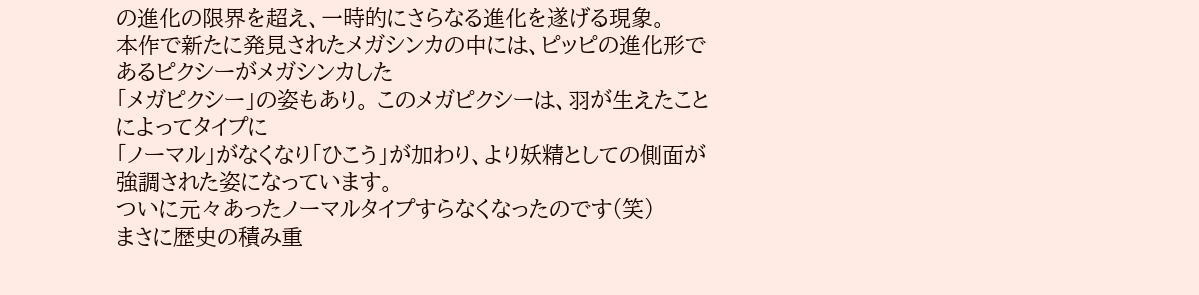の進化の限界を超え、一時的にさらなる進化を遂げる現象。
本作で新たに発見されたメガシンカの中には、ピッピの進化形であるピクシーがメガシンカした
「メガピクシー」の姿もあり。 このメガピクシーは、羽が生えたことによってタイプに
「ノーマル」がなくなり「ひこう」が加わり、より妖精としての側面が強調された姿になっています。
ついに元々あったノーマルタイプすらなくなったのです(笑)
まさに歴史の積み重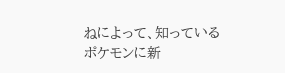ねによって、知っているポケモンに新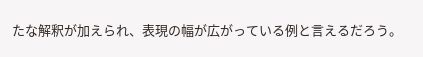たな解釈が加えられ、表現の幅が広がっている例と言えるだろう。